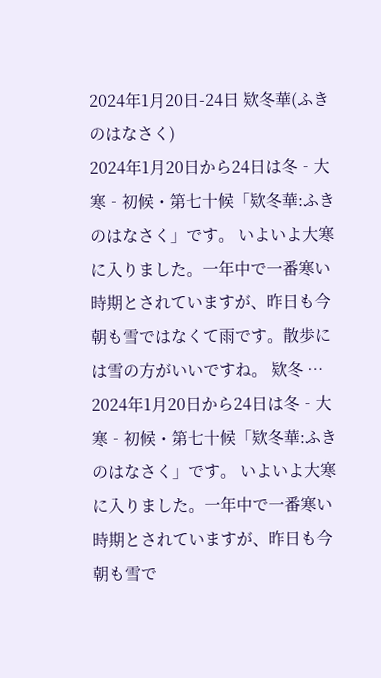2024年1月20日-24日 欵冬華(ふきのはなさく)
2024年1月20日から24日は冬‐大寒‐初候・第七十候「欵冬華:ふきのはなさく」です。 いよいよ大寒に入りました。一年中で一番寒い時期とされていますが、昨日も今朝も雪ではなくて雨です。散歩には雪の方がいいですね。 欵冬 …
2024年1月20日から24日は冬‐大寒‐初候・第七十候「欵冬華:ふきのはなさく」です。 いよいよ大寒に入りました。一年中で一番寒い時期とされていますが、昨日も今朝も雪で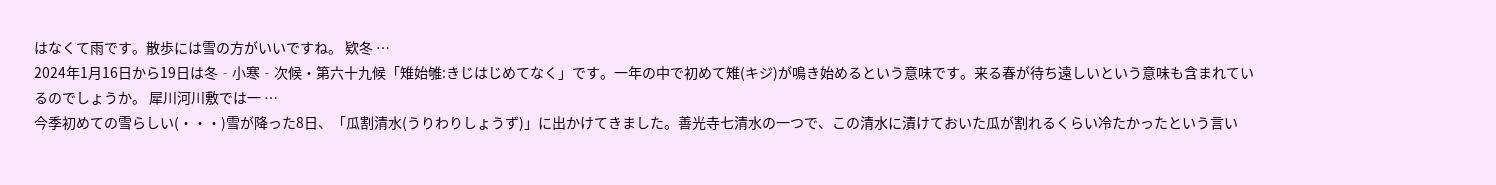はなくて雨です。散歩には雪の方がいいですね。 欵冬 …
2024年1月16日から19日は冬‐小寒‐次候・第六十九候「雉始雊:きじはじめてなく」です。一年の中で初めて雉(キジ)が鳴き始めるという意味です。来る春が待ち遠しいという意味も含まれているのでしょうか。 犀川河川敷では一 …
今季初めての雪らしい(・・・)雪が降った8日、「瓜割清水(うりわりしょうず)」に出かけてきました。善光寺七清水の一つで、この清水に漬けておいた瓜が割れるくらい冷たかったという言い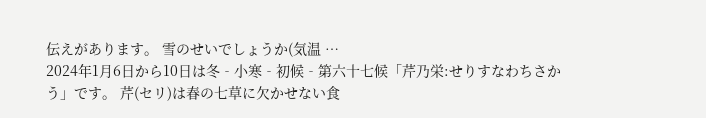伝えがあります。 雪のせいでしょうか(気温 …
2024年1月6日から10日は冬‐小寒‐初候‐第六十七候「芹乃栄:せりすなわちさかう」です。 芹(セリ)は春の七草に欠かせない食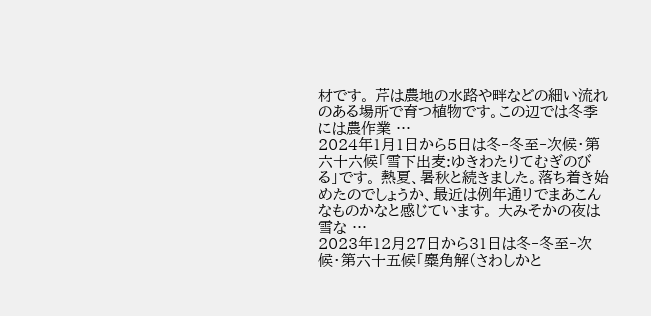材です。 芹は農地の水路や畔などの細い流れのある場所で育つ植物です。この辺では冬季には農作業 …
2024年1月1日から5日は冬‐冬至‐次候・第六十六候「雪下出麦:ゆきわたりてむぎのびる」です。 熱夏、暑秋と続きました。落ち着き始めたのでしょうか、最近は例年通リでまあこんなものかなと感じています。 大みそかの夜は雪な …
2023年12月27日から31日は冬‐冬至‐次候・第六十五候「麋角解(さわしかと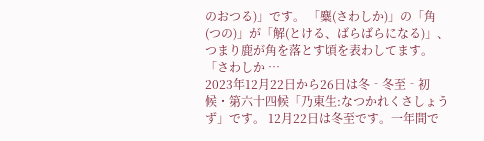のおつる)」です。 「麋(さわしか)」の「角(つの)」が「解(とける、ばらばらになる)」、つまり鹿が角を落とす頃を表わしてます。 「さわしか …
2023年12月22日から26日は冬‐冬至‐初候・第六十四候「乃東生:なつかれくさしょうず」です。 12月22日は冬至です。一年間で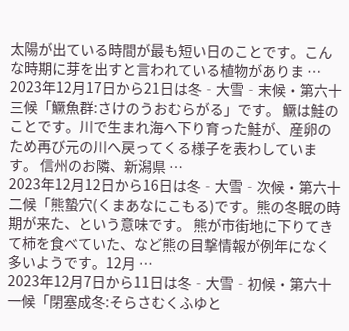太陽が出ている時間が最も短い日のことです。こんな時期に芽を出すと言われている植物がありま …
2023年12月17日から21日は冬‐大雪‐末候・第六十三候「鱖魚群:さけのうおむらがる」です。 鱖は鮭のことです。川で生まれ海へ下り育った鮭が、産卵のため再び元の川へ戻ってくる様子を表わしています。 信州のお隣、新潟県 …
2023年12月12日から16日は冬‐大雪‐次候・第六十二候「熊蟄穴(くまあなにこもる)です。熊の冬眠の時期が来た、という意味です。 熊が市街地に下りてきて柿を食べていた、など熊の目撃情報が例年になく多いようです。12月 …
2023年12月7日から11日は冬‐大雪‐初候・第六十一候「閉塞成冬:そらさむくふゆと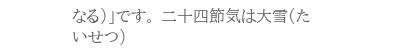なる)」です。 二十四節気は大雪(たいせつ)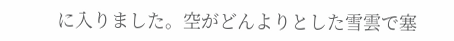に入りました。空がどんよりとした雪雲で塞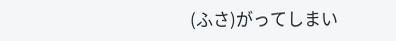(ふさ)がってしまい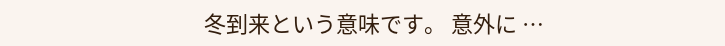冬到来という意味です。 意外に …